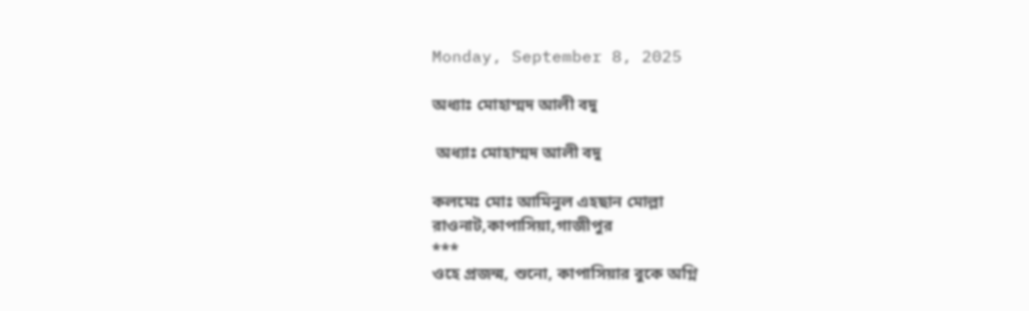Monday, September 8, 2025

অধ্যাঃ মোহাম্মদ আলী বদু

 অধ্যাঃ মোহাম্মদ আলী বদু

কলমেঃ মোঃ আমিনুল এহছান মোল্লা
রাওনাট,কাপাসিয়া,গাজীপুর
***
ওহে প্রজন্ম, শুনো, কাপাসিয়ার বুকে অগ্নি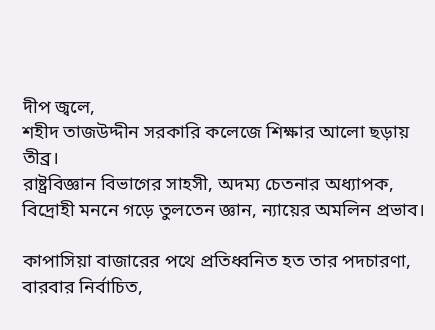দীপ জ্বলে,
শহীদ তাজউদ্দীন সরকারি কলেজে শিক্ষার আলো ছড়ায় তীব্র।
রাষ্ট্রবিজ্ঞান বিভাগের সাহসী, অদম্য চেতনার অধ্যাপক,
বিদ্রোহী মননে গড়ে তুলতেন জ্ঞান, ন্যায়ের অমলিন প্রভাব।

কাপাসিয়া বাজারের পথে প্রতিধ্বনিত হত তার পদচারণা,
বারবার নির্বাচিত,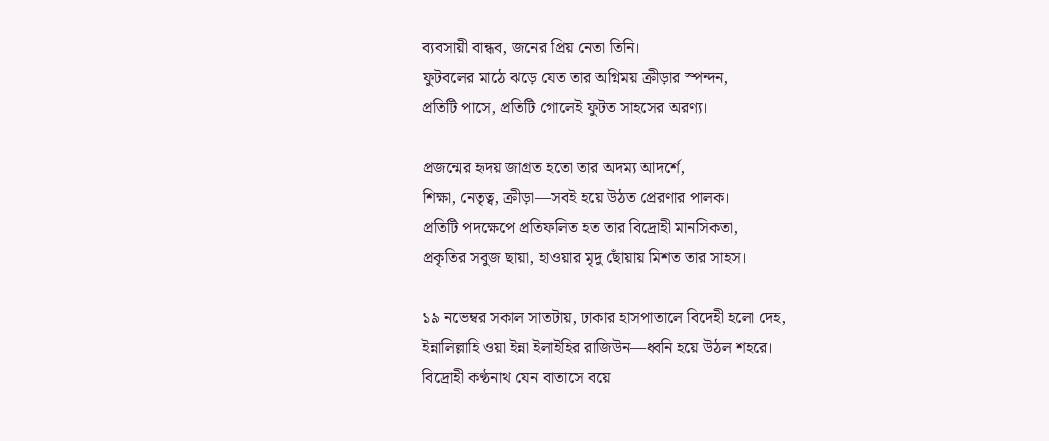ব্যবসায়ী বান্ধব, জনের প্রিয় নেতা তিনি।
ফুটবলের মাঠে ঝড়ে যেত তার অগ্নিময় ক্রীড়ার স্পন্দন,
প্রতিটি পাসে, প্রতিটি গোলেই ফুটত সাহসের অরণ্য।

প্রজন্মের হৃদয় জাগ্রত হতো তার অদম্য আদর্শে,
শিক্ষা, নেতৃত্ব, ক্রীড়া—সবই হয়ে উঠত প্রেরণার পালক।
প্রতিটি পদক্ষেপে প্রতিফলিত হত তার বিদ্রোহী মানসিকতা,
প্রকৃতির সবুজ ছায়া, হাওয়ার মৃদু ছোঁয়ায় মিশত তার সাহস।

১৯ নভেম্বর সকাল সাতটায়, ঢাকার হাসপাতালে বিদেহী হলো দেহ,
ইন্নালিল্লাহি ওয়া ইন্না ইলাইহির রাজিউন—ধ্বনি হয়ে উঠল শহরে।
বিদ্রোহী কণ্ঠনাথ যেন বাতাসে বয়ে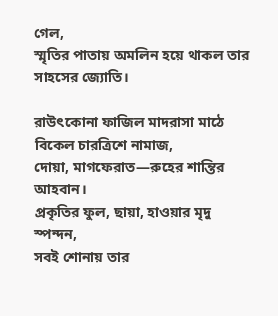গেল,
স্মৃতির পাতায় অমলিন হয়ে থাকল তার সাহসের জ্যোতি।

রাউৎকোনা ফাজিল মাদরাসা মাঠে বিকেল চারত্রিশে নামাজ,
দোয়া, মাগফেরাত—রুহের শান্তির আহবান।
প্রকৃতির ফুল, ছায়া, হাওয়ার মৃদু স্পন্দন,
সবই শোনায় তার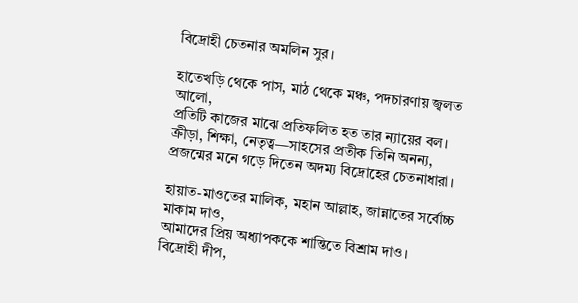বিদ্রোহী চেতনার অমলিন সুর।

হাতেখড়ি থেকে পাস, মাঠ থেকে মঞ্চ, পদচারণায় জ্বলত আলো,
প্রতিটি কাজের মাঝে প্রতিফলিত হত তার ন্যায়ের বল।
ক্রীড়া, শিক্ষা, নেতৃত্ব—সাহসের প্রতীক তিনি অনন্য,
প্রজন্মের মনে গড়ে দিতেন অদম্য বিদ্রোহের চেতনাধারা।

হায়াত-মাওতের মালিক, মহান আল্লাহ, জান্নাতের সর্বোচ্চ মাকাম দাও,
আমাদের প্রিয় অধ্যাপককে শান্তিতে বিশ্রাম দাও।
বিদ্রোহী দীপ,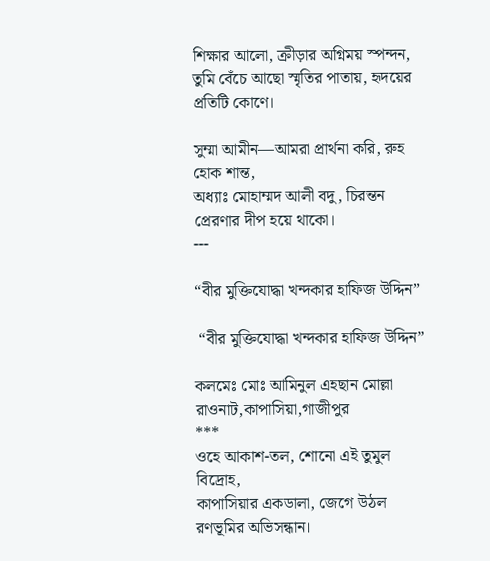শিক্ষার আলো, ক্রীড়ার অগ্নিময় স্পন্দন,
তুমি বেঁচে আছো স্মৃতির পাতায়, হৃদয়ের প্রতিটি কোণে।

সুম্মা আমীন—আমরা প্রার্থনা করি, রুহ হোক শান্ত,
অধ্যাঃ মোহাম্মদ আলী বদু, চিরন্তন প্রেরণার দীপ হয়ে থাকো।
---

“বীর মুক্তিযোদ্ধা খন্দকার হাফিজ উদ্দিন”

 “বীর মুক্তিযোদ্ধা খন্দকার হাফিজ উদ্দিন”

কলমেঃ মোঃ আমিনুল এহছান মোল্লা
রাওনাট,কাপাসিয়া,গাজীপুর
***
ওহে আকাশ-তল, শোনো এই তুমুল বিদ্রোহ,
কাপাসিয়ার একডালা, জেগে উঠল রণভূমির অভিসন্ধান।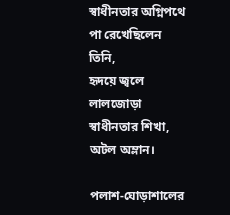স্বাধীনতার অগ্নিপথে পা রেখেছিলেন তিনি,
হৃদয়ে জ্বলে লালজোড়া স্বাধীনতার শিখা, অটল অম্লান।

পলাশ-ঘোড়াশালের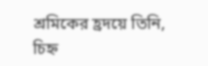শ্রমিকের হ্রদয়ে তিনি,
চিহ্ন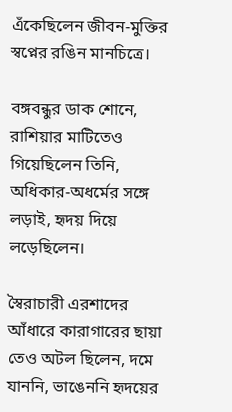এঁকেছিলেন জীবন-মুক্তির স্বপ্নের রঙিন মানচিত্রে।

বঙ্গবন্ধুর ডাক শোনে, রাশিয়ার মাটিতেও গিয়েছিলেন তিনি,
অধিকার-অধর্মের সঙ্গে লড়াই, হৃদয় দিয়ে লড়েছিলেন।

স্বৈরাচারী এরশাদের আঁধারে কারাগারের ছায়া
তেও অটল ছিলেন, দমে যাননি, ভাঙেননি হৃদয়ের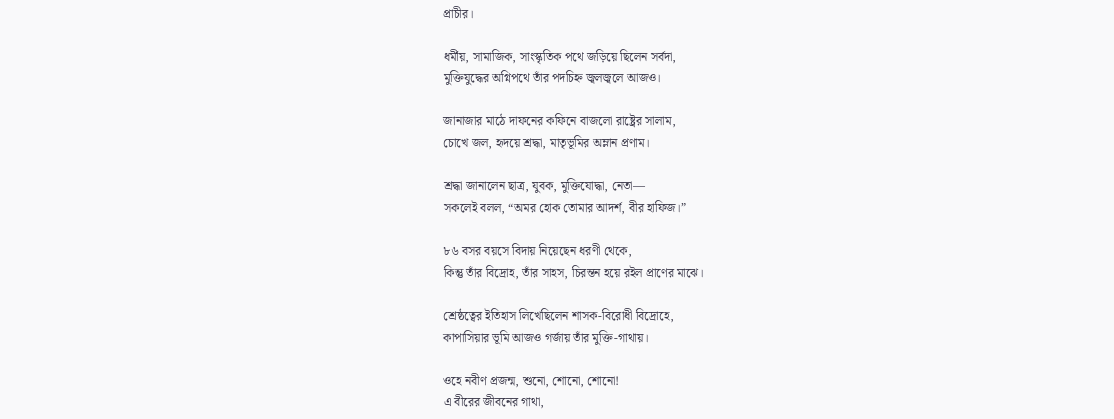প্রাচীর।

ধর্মীয়, সামাজিক, সাংস্কৃতিক পথে জড়িয়ে ছিলেন সর্বদা,
মুক্তিযুদ্ধের অগ্নিপথে তাঁর পদচিহ্ন জ্বলজ্বলে আজও।

জানাজার মাঠে দাফনের কফিনে বাজলো রাষ্ট্রের সালাম,
চোখে জল, হৃদয়ে শ্রদ্ধা, মাতৃভূমির অম্লান প্রণাম।

শ্রদ্ধা জানালেন ছাত্র, যুবক, মুক্তিযোদ্ধা, নেতা—
সকলেই বলল, “অমর হোক তোমার আদর্শ, বীর হাফিজ।”

৮৬ বসর বয়সে বিদায় নিয়েছেন ধরণী থেকে,
কিন্তু তাঁর বিদ্রোহ, তাঁর সাহস, চিরন্তন হয়ে রইল প্রাণের মাঝে।

শ্রেষ্ঠত্বের ইতিহাস লিখেছিলেন শাসক-বিরোধী বিদ্রোহে,
কাপাসিয়ার ভূমি আজও গর্জায় তাঁর মুক্তি-গাথায়।

ওহে নবীণ প্রজন্ম, শুনো, শোনো, শোনো!
এ বীরের জীবনের গাথা,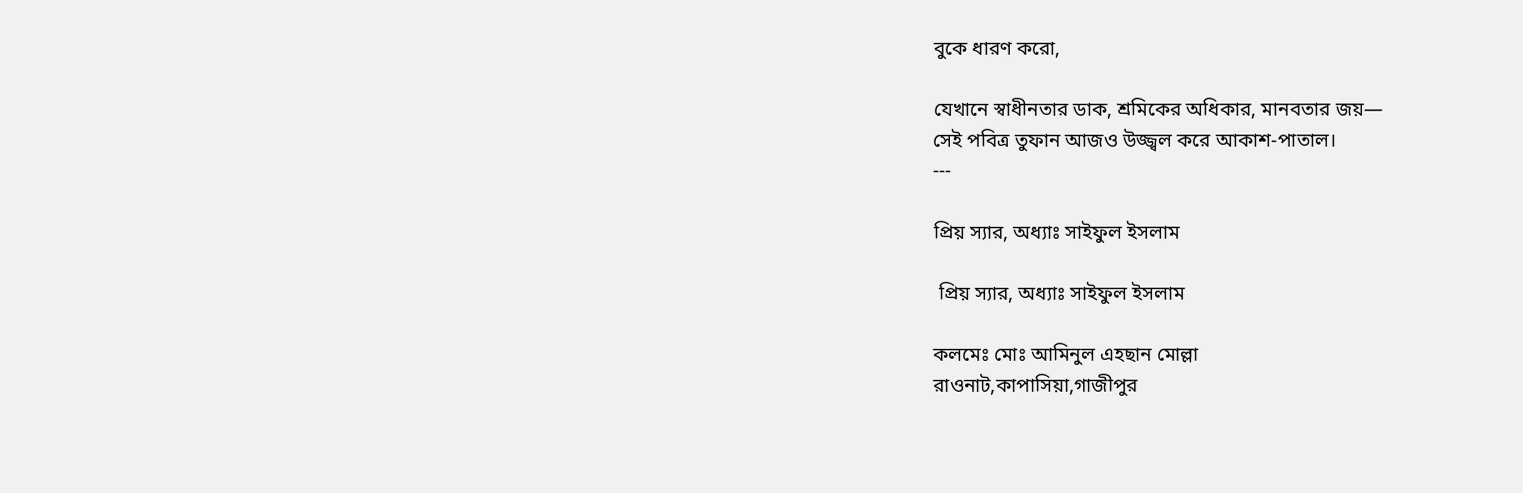বুকে ধারণ করো,

যেখানে স্বাধীনতার ডাক, শ্রমিকের অধিকার, মানবতার জয়—
সেই পবিত্র তুফান আজও উজ্জ্বল করে আকাশ-পাতাল।
---

প্রিয় স্যার, অধ্যাঃ সাইফুল ইসলাম

 প্রিয় স্যার, অধ্যাঃ সাইফুল ইসলাম

কলমেঃ মোঃ আমিনুল এহছান মোল্লা
রাওনাট,কাপাসিয়া,গাজীপুর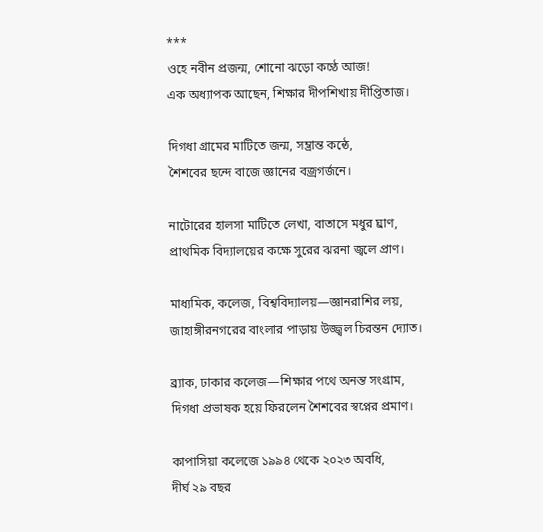***
ওহে নবীন প্রজন্ম, শোনো ঝড়ো কণ্ঠে আজ!
এক অধ্যাপক আছেন, শিক্ষার দীপশিখায় দীপ্তিতাজ।

দিগধা গ্রামের মাটিতে জন্ম, সম্ভ্রান্ত কন্ঠে,
শৈশবের ছন্দে বাজে জ্ঞানের বজ্রগর্জনে।

নাটোরের হালসা মাটিতে লেখা, বাতাসে মধুর ঘ্রাণ,
প্রাথমিক বিদ্যালয়ের কক্ষে সুরের ঝরনা জ্বলে প্রাণ।

মাধ্যমিক, কলেজ, বিশ্ববিদ্যালয়—জ্ঞানরাশির লয়,
জাহাঙ্গীরনগরের বাংলার পাড়ায় উজ্জ্বল চিরন্তন দ্যোত।

ব্র্যাক, ঢাকার কলেজ—শিক্ষার পথে অনন্ত সংগ্রাম,
দিগধা প্রভাষক হয়ে ফিরলেন শৈশবের স্বপ্নের প্রমাণ।

কাপাসিয়া কলেজে ১৯৯৪ থেকে ২০২৩ অবধি,
দীর্ঘ ২৯ বছর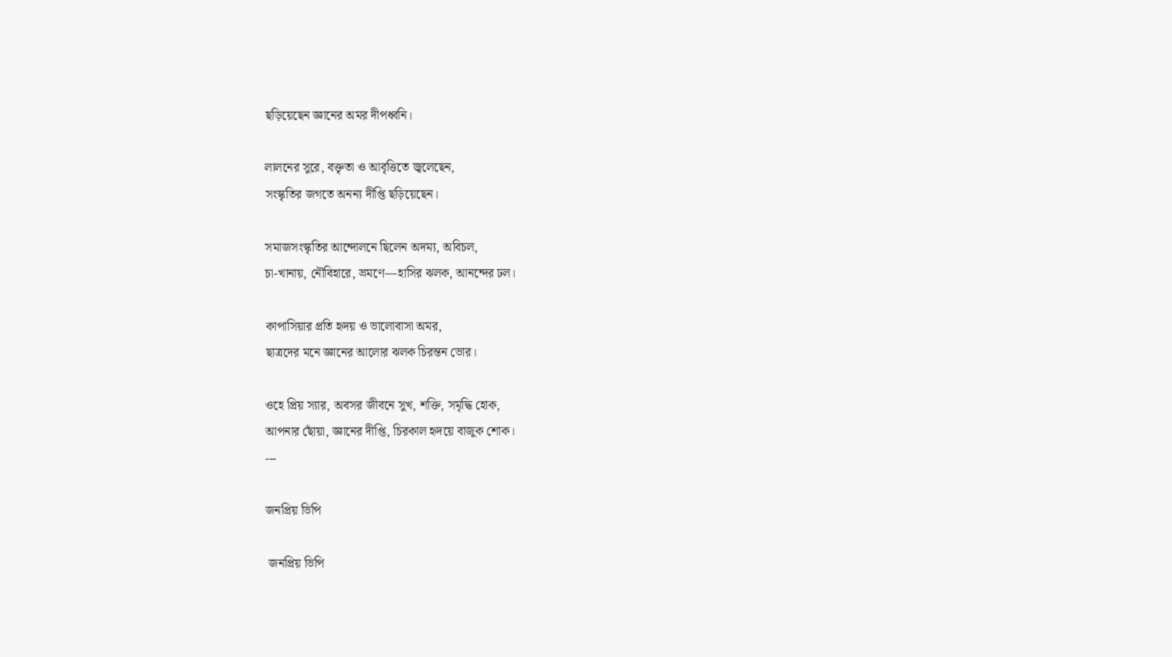ছড়িয়েছেন জ্ঞানের অমর দীপধ্বনি।

লালনের সুরে, বক্তৃতা ও আবৃত্তিতে জ্বলেছেন,
সংস্কৃতির জগতে অনন্য দীপ্তি ছড়িয়েছেন।

সমাজসংস্কৃতির আন্দোলনে ছিলেন অদম্য, অবিচল,
চা-খানায়, নৌবিহারে, ভ্রমণে—হাসির ঝলক, আনন্দের ঢল।

কাপাসিয়ার প্রতি হৃদয় ও ভালোবাসা অমর,
ছাত্রদের মনে জ্ঞানের আলোর ঝলক চিরন্তন ভোর।

ওহে প্রিয় স্যার, অবসর জীবনে সুখ, শক্তি, সমৃদ্ধি হোক,
আপনার ছোঁয়া, জ্ঞানের দীপ্তি, চিরকাল হৃদয়ে বাজুক শোক।
---

জনপ্রিয় ভিপি

 জনপ্রিয় ভিপি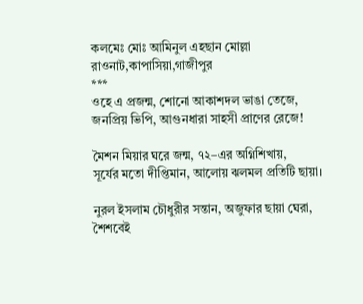কলমেঃ মোঃ আমিনুল এহছান মোল্লা
রাওনাট,কাপাসিয়া,গাজীপুর
***
ওহে এ প্রজন্ম, শোনো আকাশদল ভাঙা তেজে,
জনপ্রিয় ভিপি, আগুনধারা সাহসী প্রাণের রেজে!

মৈশন মিয়ার ঘরে জন্ম, ৭২–এর অগ্নিশিখায়,
সূর্যের মতো দীপ্তিমান, আলোয় ঝলমল প্রতিটি ছায়া।

নুরল ইসলাম চৌধুরীর সন্তান, অজুফার ছায়া ঘেরা,
শৈশবেই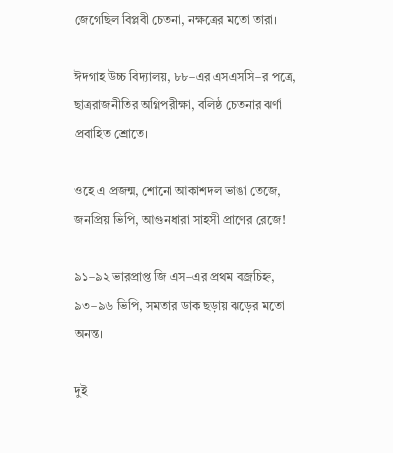জেগেছিল বিপ্লবী চেতনা, নক্ষত্রের মতো তারা।

ঈদগাহ উচ্চ বিদ্যালয়, ৮৮–এর এসএসসি–র পত্রে,
ছাত্ররাজনীতির অগ্নিপরীক্ষা, বলিষ্ঠ চেতনার ঝর্ণা প্রবাহিত শ্রোতে।

ওহে এ প্রজন্ম, শোনো আকাশদল ভাঙা তেজে,
জনপ্রিয় ভিপি, আগুনধারা সাহসী প্রাণের রেজে!

৯১–৯২ ভারপ্রাপ্ত জি এস–এর প্রথম বজ্রচিহ্ন,
৯৩–৯৬ ভিপি, সমতার ডাক ছড়ায় ঝড়ের মতো অনন্ত।

দুই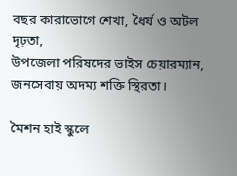বছর কারাভোগে শেখা, ধৈর্য ও অটল দৃঢ়তা,
উপজেলা পরিষদের ভাইস চেয়ারম্যান, জনসেবায় অদম্য শক্তি স্থিরতা।

মৈশন হাই স্কুলে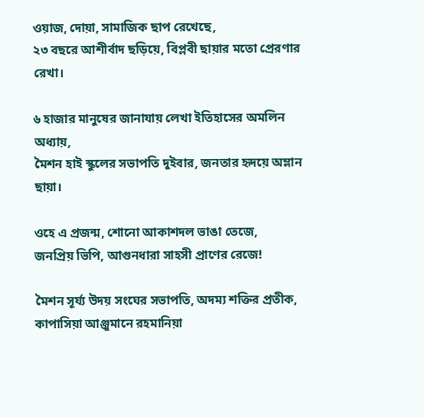ওয়াজ, দোয়া, সামাজিক ছাপ রেখেছে,
২৩ বছরে আশীর্বাদ ছড়িয়ে, বিপ্লবী ছায়ার মতো প্রেরণার রেখা।

৬ হাজার মানুষের জানাযায় লেখা ইতিহাসের অমলিন অধ্যায়,
মৈশন হাই স্কুলের সভাপতি দুইবার, জনতার হৃদয়ে অম্লান ছায়া।

ওহে এ প্রজন্ম, শোনো আকাশদল ভাঙা তেজে,
জনপ্রিয় ভিপি, আগুনধারা সাহসী প্রাণের রেজে!

মৈশন সূর্য্য উদয় সংঘের সভাপতি, অদম্য শক্তির প্রতীক,
কাপাসিয়া আঞ্জুমানে রহমানিয়া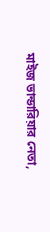মাইজ ভান্ডারিয়ার নেতা,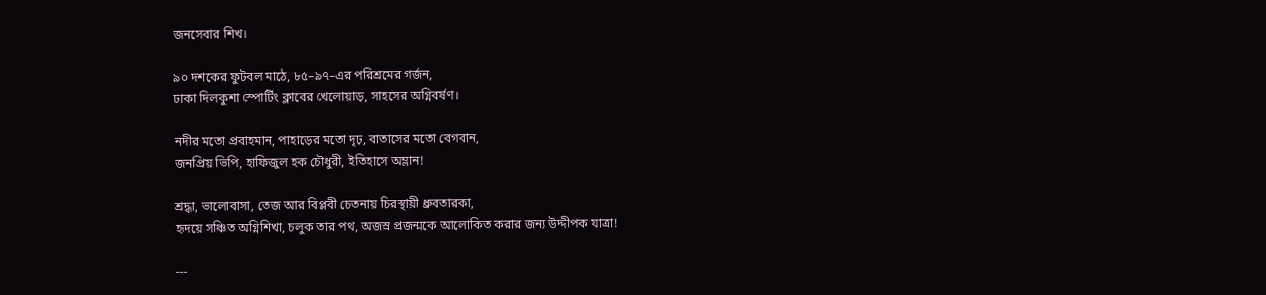জনসেবার শিখ।

৯০ দশকের ফুটবল মাঠে, ৮৫–৯৭–এর পরিশ্রমের গর্জন,
ঢাকা দিলকুশা স্পোর্টিং ক্লাবের খেলোয়াড়, সাহসের অগ্নিবর্ষণ।

নদীর মতো প্রবাহমান, পাহাড়ের মতো দৃঢ়, বাতাসের মতো বেগবান,
জনপ্রিয় ভিপি, হাফিজুল হক চৌধুরী, ইতিহাসে অম্লান!

শ্রদ্ধা, ভালোবাসা, তেজ আর বিপ্লবী চেতনায় চিরস্থায়ী ধ্রুবতারকা,
হৃদয়ে সঞ্চিত অগ্নিশিখা, চলুক তার পথ, অজস্র প্রজন্মকে আলোকিত করার জন্য উদ্দীপক যাত্রা!

---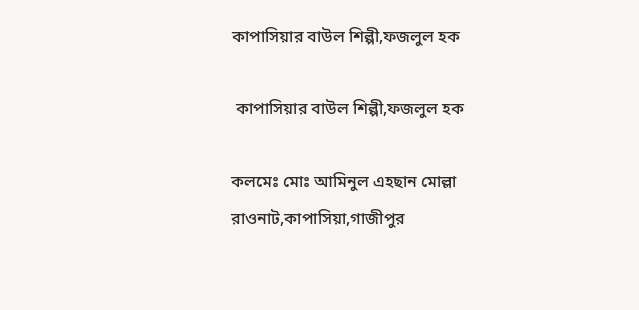কাপাসিয়ার বাউল শিল্পী,ফজলুল হক

 কাপাসিয়ার বাউল শিল্পী,ফজলুল হক

কলমেঃ মোঃ আমিনুল এহছান মোল্লা
রাওনাট,কাপাসিয়া,গাজীপুর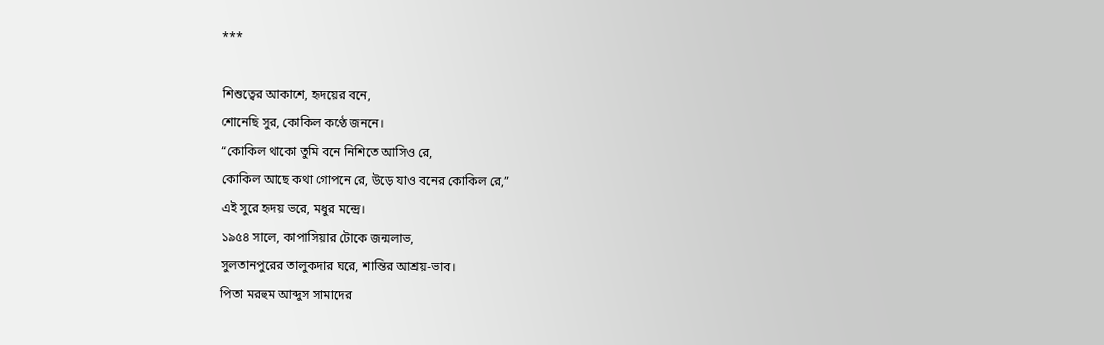***

শিশুত্বের আকাশে, হৃদয়ের বনে,
শোনেছি সুর, কোকিল কণ্ঠে জননে।
“কোকিল থাকো তুমি বনে নিশিতে আসিও রে,
কোকিল আছে কথা গোপনে রে, উড়ে যাও বনের কোকিল রে,”
এই সুরে হৃদয় ভরে, মধুর মন্দ্রে।
১৯৫৪ সালে, কাপাসিয়ার টোকে জন্মলাভ,
সুলতানপুরের তালুকদার ঘরে, শান্তির আশ্রয়-ভাব।
পিতা মরহুম আব্দুস সামাদের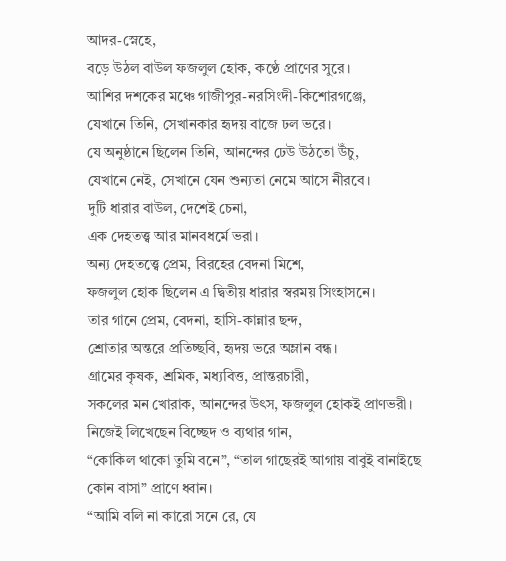আদর-স্নেহে,
বড়ে উঠল বাউল ফজলুল হোক, কণ্ঠে প্রাণের সুরে।
আশির দশকের মঞ্চে গাজীপুর-নরসিংদী-কিশোরগঞ্জে,
যেখানে তিনি, সেখানকার হৃদয় বাজে ঢল ভরে।
যে অনুষ্ঠানে ছিলেন তিনি, আনন্দের ঢেউ উঠতো উঁচু,
যেখানে নেই, সেখানে যেন শুন্যতা নেমে আসে নীরবে।
দুটি ধারার বাউল, দেশেই চেনা,
এক দেহতত্ত্ব আর মানবধর্মে ভরা।
অন্য দেহতত্ত্বে প্রেম, বিরহের বেদনা মিশে,
ফজলুল হোক ছিলেন এ দ্বিতীয় ধারার স্বরময় সিংহাসনে।
তার গানে প্রেম, বেদনা, হাসি-কান্নার ছন্দ,
শ্রোতার অন্তরে প্রতিচ্ছবি, হৃদয় ভরে অম্লান বন্ধ।
গ্রামের কৃষক, শ্রমিক, মধ্যবিত্ত, প্রান্তরচারী,
সকলের মন খোরাক, আনন্দের উৎস, ফজলুল হোকই প্রাণভরী।
নিজেই লিখেছেন বিচ্ছেদ ও ব্যথার গান,
“কোকিল থাকো তুমি বনে”, “তাল গাছেরই আগায় বাবুই বানাইছে কোন বাসা” প্রাণে ধ্বান।
“আমি বলি না কারো সনে রে, যে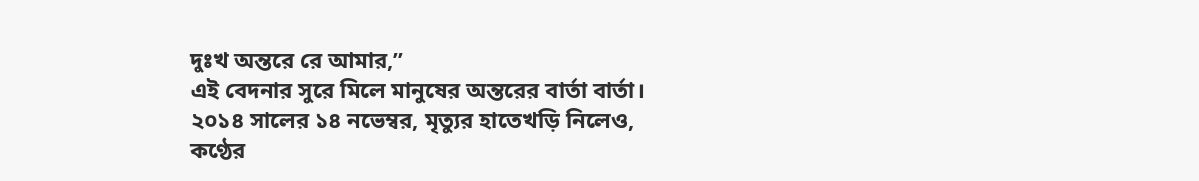দুঃখ অন্তরে রে আমার,”
এই বেদনার সুরে মিলে মানুষের অন্তরের বার্তা বার্তা।
২০১৪ সালের ১৪ নভেম্বর, মৃত্যুর হাতেখড়ি নিলেও,
কণ্ঠের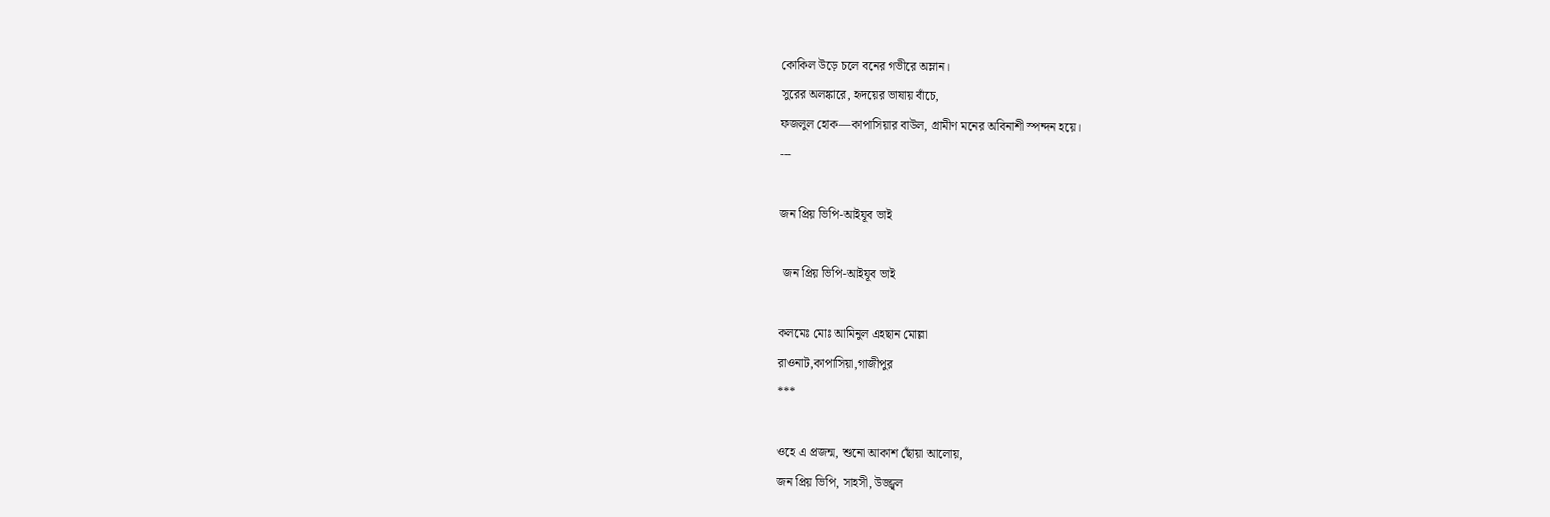কোকিল উড়ে চলে বনের গভীরে অম্লান।
সুরের অলঙ্কারে, হৃদয়ের ভাষায় বাঁচে,
ফজলুল হোক—কাপাসিয়ার বাউল, গ্রামীণ মনের অবিনাশী স্পন্দন হয়ে।
---

জন প্রিয় ভিপি-আইযূব ভাই

 জন প্রিয় ভিপি-আইযূব ভাই

কলমেঃ মোঃ আমিনুল এহছান মোল্লা
রাওনাট,কাপাসিয়া,গাজীপুর
***

ওহে এ প্রজন্ম, শুনো আকাশ ছোঁয়া আলোয়,
জন প্রিয় ভিপি, সাহসী, উজ্জ্বল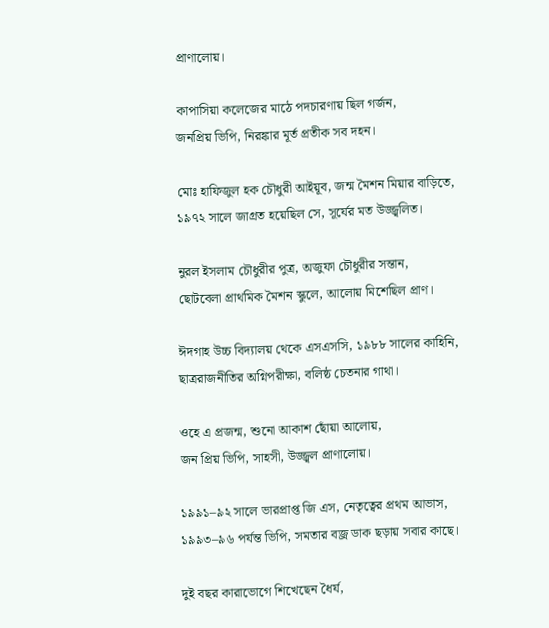প্রাণালোয়।

কাপাসিয়া কলেজের মাঠে পদচারণায় ছিল গর্জন,
জনপ্রিয় ভিপি, নিরঙ্কার মূর্ত প্রতীক সব দহন।

মোঃ হাফিজুল হক চৌধুরী আইয়ূব, জন্ম মৈশন মিয়ার বাড়িতে,
১৯৭২ সালে জাগ্রত হয়েছিল সে, সূর্যের মত উজ্জ্বলিত।

নুরল ইসলাম চৌধুরীর পুত্র, অজুফা চৌধুরীর সন্তান,
ছোটবেলা প্রাথমিক মৈশন স্কুলে, আলোয় মিশেছিল প্রাণ।

ঈদগাহ উচ্চ বিদ্যালয় থেকে এসএসসি, ১৯৮৮ সালের কাহিনি,
ছাত্ররাজনীতির অগ্নিপরীক্ষা, বলিষ্ঠ চেতনার গাথা।

ওহে এ প্রজন্ম, শুনো আকাশ ছোঁয়া আলোয়,
জন প্রিয় ভিপি, সাহসী, উজ্জ্বল প্রাণালোয়।

১৯৯১–৯২ সালে ভারপ্রাপ্ত জি এস, নেতৃত্বের প্রথম আভাস,
১৯৯৩–৯৬ পর্যন্ত ভিপি, সমতার বজ্র ডাক ছড়ায় সবার কাছে।

দুই বছর কারাভোগে শিখেছেন ধৈর্য,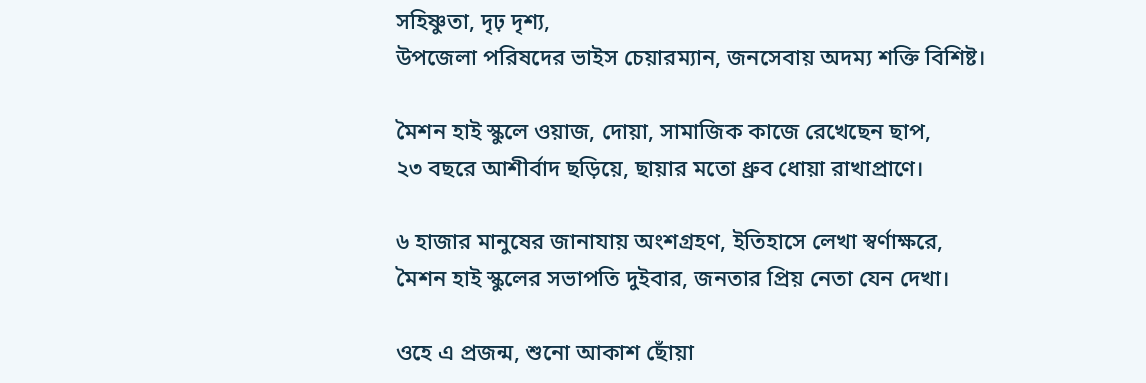সহিষ্ণুতা, দৃঢ় দৃশ্য,
উপজেলা পরিষদের ভাইস চেয়ারম্যান, জনসেবায় অদম্য শক্তি বিশিষ্ট।

মৈশন হাই স্কুলে ওয়াজ, দোয়া, সামাজিক কাজে রেখেছেন ছাপ,
২৩ বছরে আশীর্বাদ ছড়িয়ে, ছায়ার মতো ধ্রুব ধোয়া রাখাপ্রাণে।

৬ হাজার মানুষের জানাযায় অংশগ্রহণ, ইতিহাসে লেখা স্বর্ণাক্ষরে,
মৈশন হাই স্কুলের সভাপতি দুইবার, জনতার প্রিয় নেতা যেন দেখা।

ওহে এ প্রজন্ম, শুনো আকাশ ছোঁয়া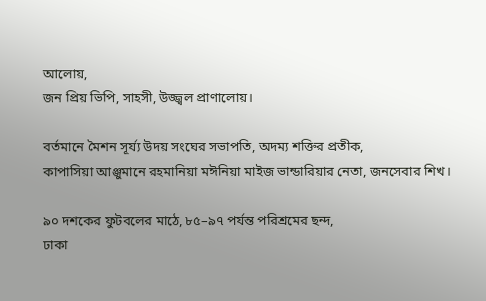আলোয়,
জন প্রিয় ভিপি, সাহসী, উজ্জ্বল প্রাণালোয়।

বর্তমানে মৈশন সূর্য্য উদয় সংঘের সভাপতি, অদম্য শক্তির প্রতীক,
কাপাসিয়া আঞ্জুমানে রহমানিয়া মঈনিয়া মাইজ ভান্ডারিয়ার নেতা, জনসেবার শিখ।

৯০ দশকের ফুটবলের মাঠে, ৮৫–৯৭ পর্যন্ত পরিশ্রমের ছন্দ,
ঢাকা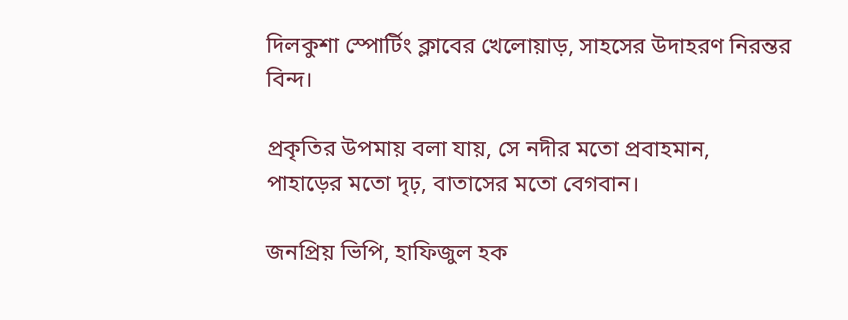দিলকুশা স্পোর্টিং ক্লাবের খেলোয়াড়, সাহসের উদাহরণ নিরন্তর বিন্দ।

প্রকৃতির উপমায় বলা যায়, সে নদীর মতো প্রবাহমান,
পাহাড়ের মতো দৃঢ়, বাতাসের মতো বেগবান।

জনপ্রিয় ভিপি, হাফিজুল হক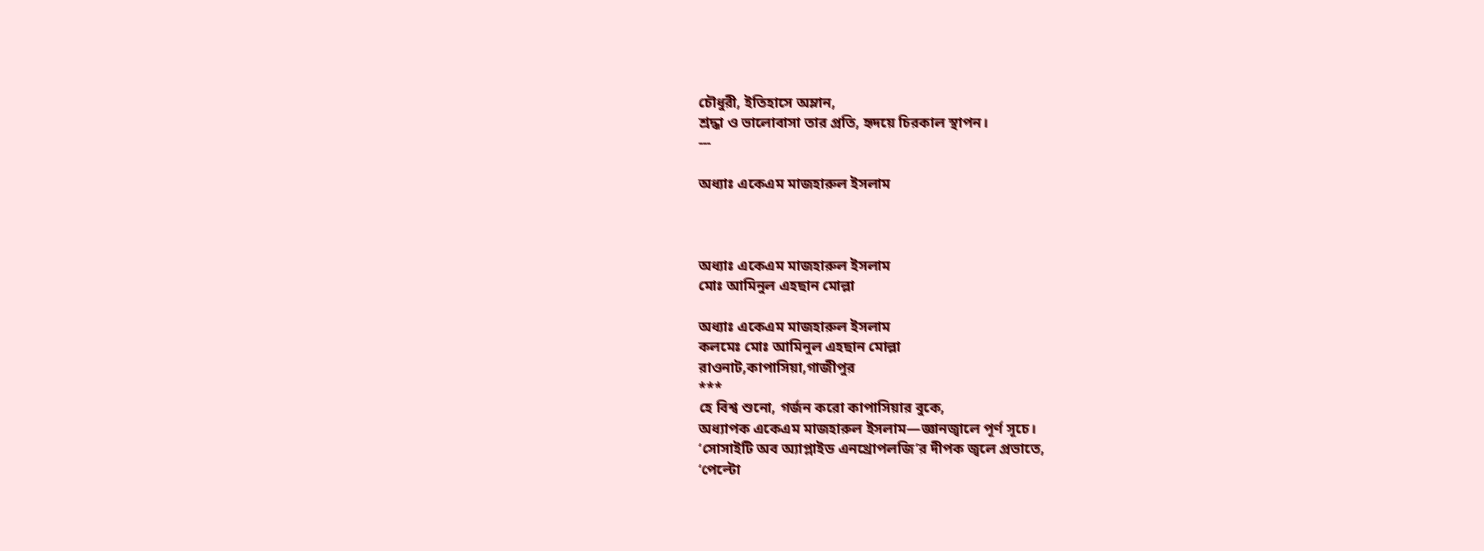চৌধুরী, ইতিহাসে অম্লান,
শ্রদ্ধা ও ভালোবাসা তার প্রতি, হৃদয়ে চিরকাল স্থাপন।
---

অধ্যাঃ একেএম মাজহারুল ইসলাম



অধ্যাঃ একেএম মাজহারুল ইসলাম
মোঃ আমিনুল এহছান মোল্লা

অধ্যাঃ একেএম মাজহারুল ইসলাম
কলমেঃ মোঃ আমিনুল এহছান মোল্লা
রাওনাট,কাপাসিয়া,গাজীপুর
***
হে বিশ্ব শুনো, গর্জন করো কাপাসিয়ার বুকে,
অধ্যাপক একেএম মাজহারুল ইসলাম—জ্ঞানজ্বালে পূর্ণ সূচে।
‘সোসাইটি অব অ্যাপ্লাইড এনথ্রোপলজি’র দীপক জ্বলে প্রভাতে,
‘পেল্টো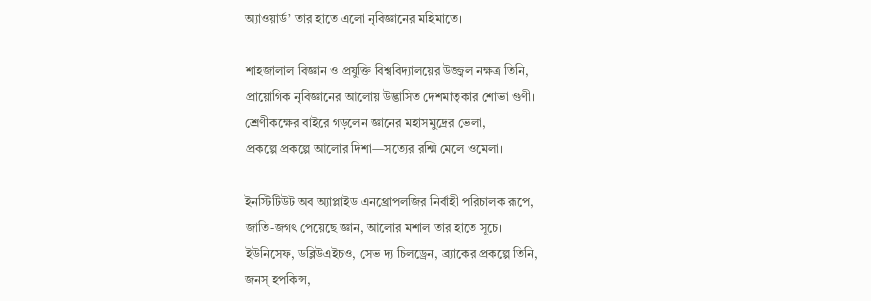অ্যাওয়ার্ড’ তার হাতে এলো নৃবিজ্ঞানের মহিমাতে।

শাহজালাল বিজ্ঞান ও প্রযুক্তি বিশ্ববিদ্যালয়ের উজ্জ্বল নক্ষত্র তিনি,
প্রায়োগিক নৃবিজ্ঞানের আলোয় উদ্ভাসিত দেশমাতৃকার শোভা গুণী।
শ্রেণীকক্ষের বাইরে গড়লেন জ্ঞানের মহাসমুদ্রের ভেলা,
প্রকল্পে প্রকল্পে আলোর দিশা—সত্যের রশ্মি মেলে ওমেলা।

ইনস্টিটিউট অব অ্যাপ্লাইড এনথ্রোপলজির নির্বাহী পরিচালক রূপে,
জাতি-জগৎ পেয়েছে জ্ঞান, আলোর মশাল তার হাতে সূচে।
ইউনিসেফ, ডব্লিউএইচও, সেভ দ্য চিলড্রেন, ব্র্যাকের প্রকল্পে তিনি,
জনস্ হপকিন্স,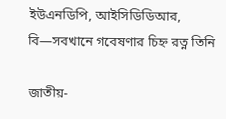ইউএনডিপি, আইসিডিডিআর, বি—সবখানে গবেষণার চিহ্ন রত্ন তিনি

জাতীয়-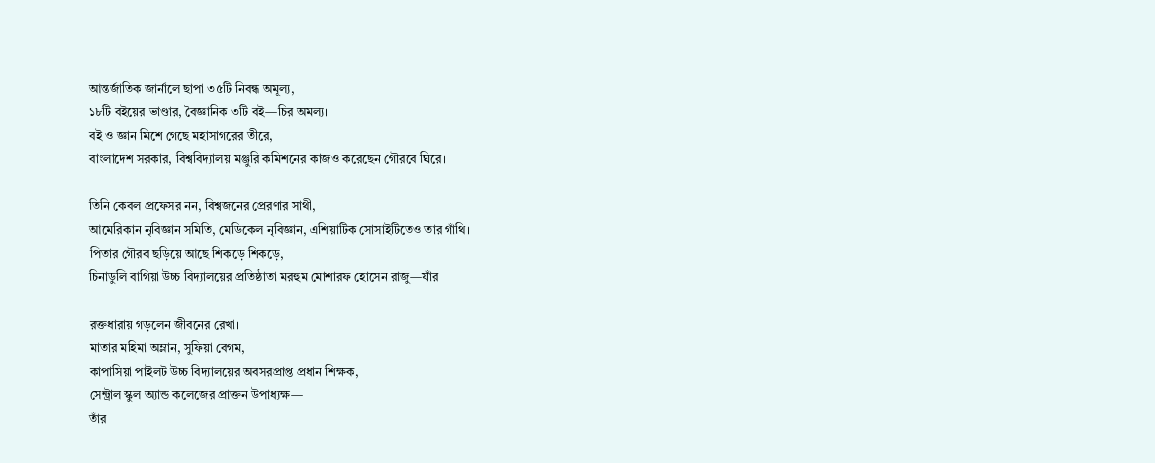আন্তর্জাতিক জার্নালে ছাপা ৩৫টি নিবন্ধ অমূল্য,
১৮টি বইয়ের ভাণ্ডার, বৈজ্ঞানিক ৩টি বই—চির অমল্য।
বই ও জ্ঞান মিশে গেছে মহাসাগরের তীরে,
বাংলাদেশ সরকার, বিশ্ববিদ্যালয় মঞ্জুরি কমিশনের কাজও করেছেন গৌরবে ঘিরে।

তিনি কেবল প্রফেসর নন, বিশ্বজনের প্রেরণার সাথী,
আমেরিকান নৃবিজ্ঞান সমিতি, মেডিকেল নৃবিজ্ঞান, এশিয়াটিক সোসাইটিতেও তার গাঁথি।
পিতার গৌরব ছড়িয়ে আছে শিকড়ে শিকড়ে,
চিনাডুলি বাগিয়া উচ্চ বিদ্যালয়ের প্রতিষ্ঠাতা মরহুম মোশারফ হোসেন রাজু—যাঁর

রক্তধারায় গড়লেন জীবনের রেখা।
মাতার মহিমা অম্লান, সুফিয়া বেগম,
কাপাসিয়া পাইলট উচ্চ বিদ্যালয়ের অবসরপ্রাপ্ত প্রধান শিক্ষক,
সেন্ট্রাল স্কুল অ্যান্ড কলেজের প্রাক্তন উপাধ্যক্ষ—
তাঁর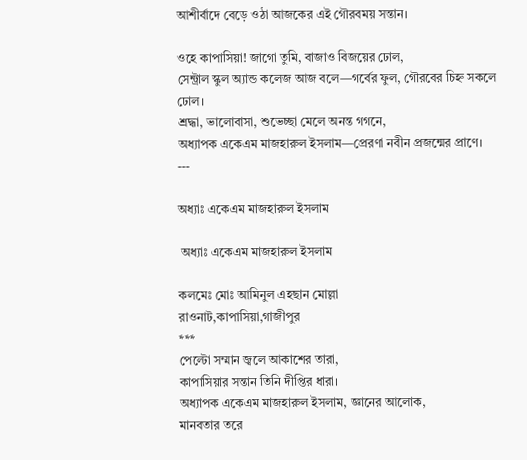আশীর্বাদে বেড়ে ওঠা আজকের এই গৌরবময় সন্তান।

ওহে কাপাসিয়া! জাগো তুমি, বাজাও বিজয়ের ঢোল,
সেন্ট্রাল স্কুল অ্যান্ড কলেজ আজ বলে—গর্বের ফুল, গৌরবের চিহ্ন সকলে ঢোল।
শ্রদ্ধা, ভালোবাসা, শুভেচ্ছা মেলে অনন্ত গগনে,
অধ্যাপক একেএম মাজহারুল ইসলাম—প্রেরণা নবীন প্রজন্মের প্রাণে।
---

অধ্যাঃ একেএম মাজহারুল ইসলাম

 অধ্যাঃ একেএম মাজহারুল ইসলাম

কলমেঃ মোঃ আমিনুল এহছান মোল্লা
রাওনাট,কাপাসিয়া,গাজীপুর
***
পেল্টো সম্মান জ্বলে আকাশের তারা,
কাপাসিয়ার সন্তান তিনি দীপ্তির ধারা।
অধ্যাপক একেএম মাজহারুল ইসলাম, জ্ঞানের আলোক,
মানবতার তরে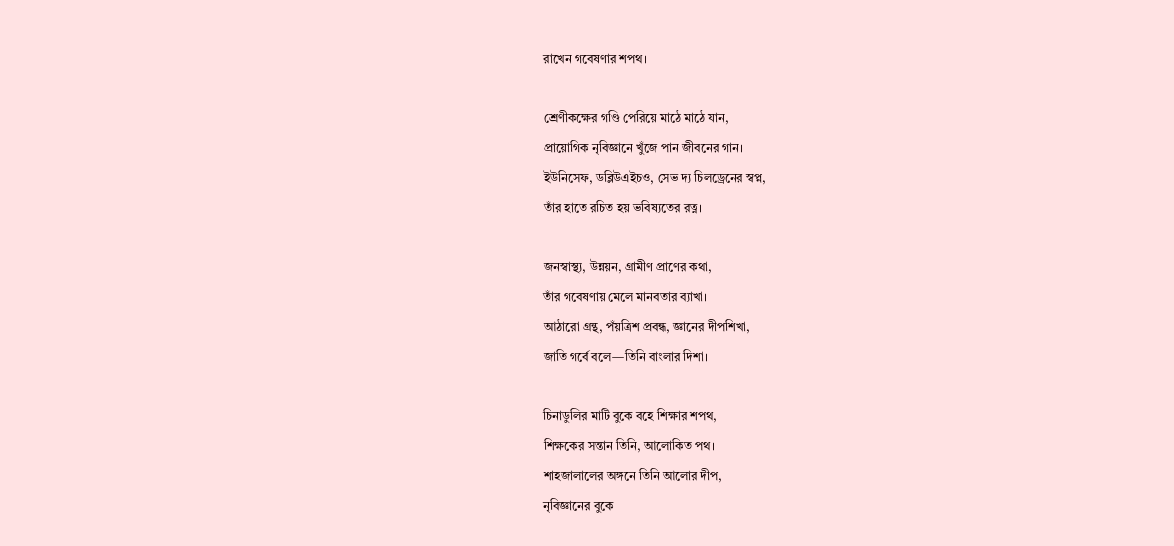রাখেন গবেষণার শপথ।

শ্রেণীকক্ষের গণ্ডি পেরিয়ে মাঠে মাঠে যান,
প্রায়োগিক নৃবিজ্ঞানে খুঁজে পান জীবনের গান।
ইউনিসেফ, ডব্লিউএইচও, সেভ দ্য চিলড্রেনের স্বপ্ন,
তাঁর হাতে রচিত হয় ভবিষ্যতের রত্ন।

জনস্বাস্থ্য, উন্নয়ন, গ্রামীণ প্রাণের কথা,
তাঁর গবেষণায় মেলে মানবতার ব্যাখা।
আঠারো গ্রন্থ, পঁয়ত্রিশ প্রবন্ধ, জ্ঞানের দীপশিখা,
জাতি গর্বে বলে—তিনি বাংলার দিশা।

চিনাডুলির মাটি বুকে বহে শিক্ষার শপথ,
শিক্ষকের সন্তান তিনি, আলোকিত পথ।
শাহজালালের অঙ্গনে তিনি আলোর দীপ,
নৃবিজ্ঞানের বুকে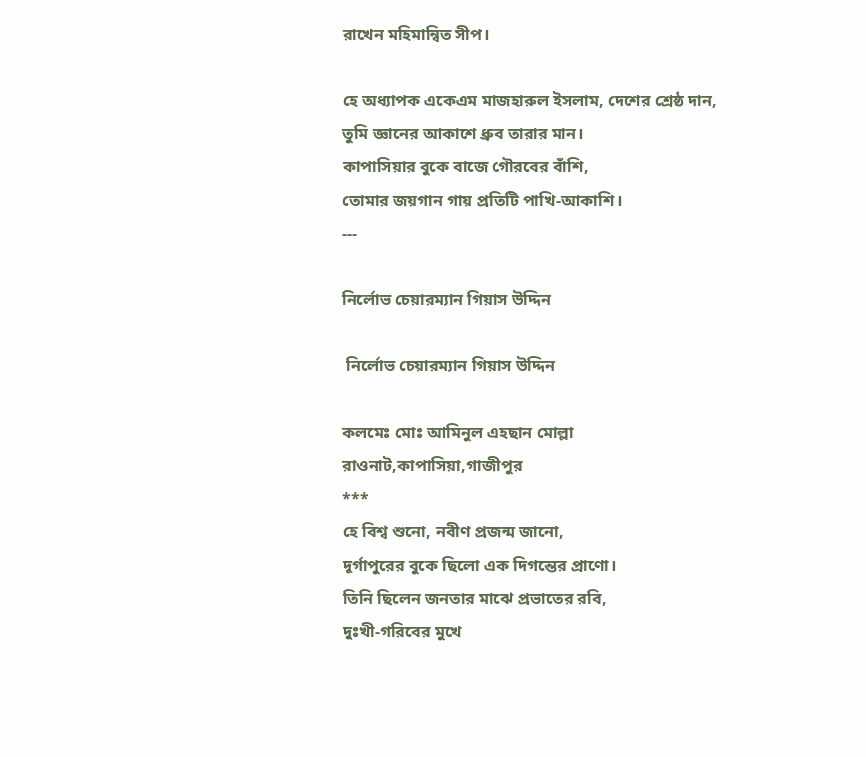রাখেন মহিমান্বিত সীপ।

হে অধ্যাপক একেএম মাজহারুল ইসলাম, দেশের শ্রেষ্ঠ দান,
তুমি জ্ঞানের আকাশে ধ্রুব তারার মান।
কাপাসিয়ার বুকে বাজে গৌরবের বাঁশি,
তোমার জয়গান গায় প্রতিটি পাখি-আকাশি।
---

নির্লোভ চেয়ারম্যান গিয়াস উদ্দিন

 নির্লোভ চেয়ারম্যান গিয়াস উদ্দিন

কলমেঃ মোঃ আমিনুল এহছান মোল্লা
রাওনাট,কাপাসিয়া,গাজীপুর
***
হে বিশ্ব শুনো, নবীণ প্রজন্ম জানো,
দূর্গাপুরের বুকে ছিলো এক দিগন্তের প্রাণো।
তিনি ছিলেন জনতার মাঝে প্রভাতের রবি,
দুঃখী-গরিবের মুখে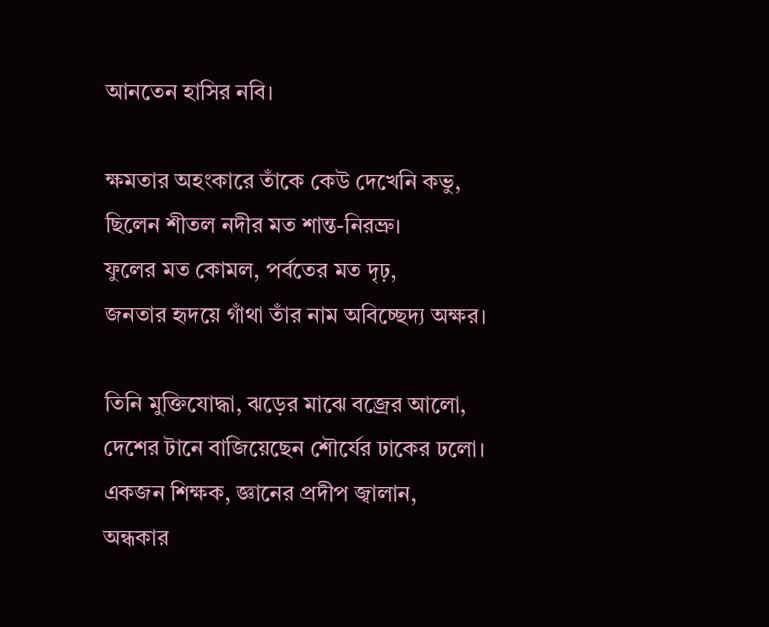আনতেন হাসির নবি।

ক্ষমতার অহংকারে তাঁকে কেউ দেখেনি কভু,
ছিলেন শীতল নদীর মত শান্ত-নিরভ্রু।
ফুলের মত কোমল, পর্বতের মত দৃঢ়,
জনতার হৃদয়ে গাঁথা তাঁর নাম অবিচ্ছেদ্য অক্ষর।

তিনি মুক্তিযোদ্ধা, ঝড়ের মাঝে বজ্রের আলো,
দেশের টানে বাজিয়েছেন শৌর্যের ঢাকের ঢলো।
একজন শিক্ষক, জ্ঞানের প্রদীপ জ্বালান,
অন্ধকার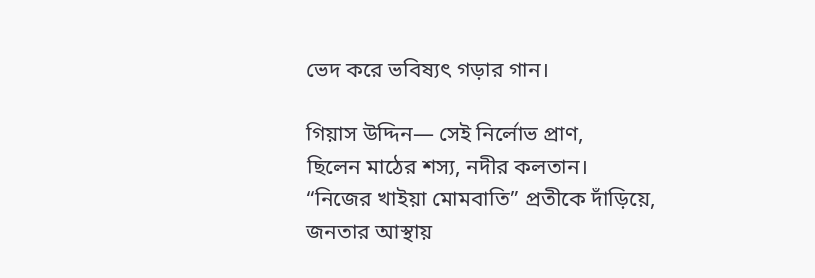ভেদ করে ভবিষ্যৎ গড়ার গান।

গিয়াস উদ্দিন— সেই নির্লোভ প্রাণ,
ছিলেন মাঠের শস্য, নদীর কলতান।
“নিজের খাইয়া মোমবাতি” প্রতীকে দাঁড়িয়ে,
জনতার আস্থায়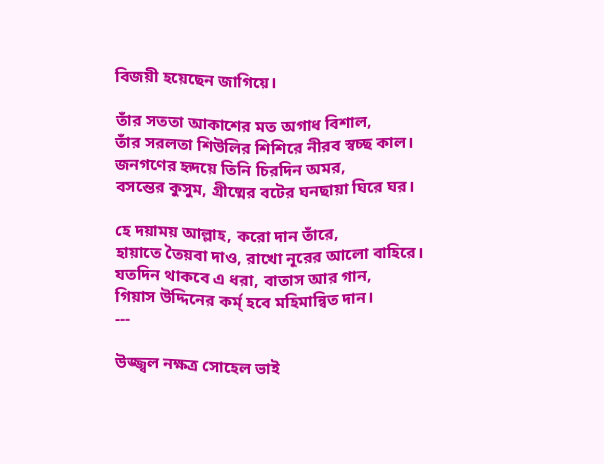বিজয়ী হয়েছেন জাগিয়ে।

তাঁর সততা আকাশের মত অগাধ বিশাল,
তাঁর সরলতা শিউলির শিশিরে নীরব স্বচ্ছ কাল।
জনগণের হৃদয়ে তিনি চিরদিন অমর,
বসন্তের কুসুম, গ্রীষ্মের বটের ঘনছায়া ঘিরে ঘর।

হে দয়াময় আল্লাহ, করো দান তাঁরে,
হায়াতে তৈয়বা দাও, রাখো নূরের আলো বাহিরে।
যতদিন থাকবে এ ধরা, বাতাস আর গান,
গিয়াস উদ্দিনের কর্ম্ হবে মহিমান্বিত দান।
---

উজ্জ্বল নক্ষত্র সোহেল ভাই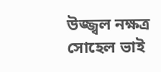উজ্জ্বল নক্ষত্র সোহেল ভাই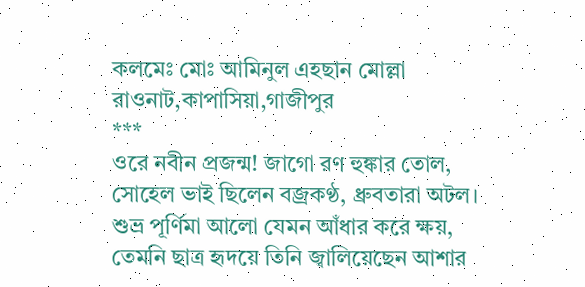কলমেঃ মোঃ আমিনুল এহছান মোল্লা
রাওনাট,কাপাসিয়া,গাজীপুর
***
ওরে নবীন প্রজন্ম! জাগো রণ হুঙ্কার তোল,
সোহেল ভাই ছিলেন বজ্রকণ্ঠ, ধ্রুবতারা অটল।
শুভ্র পূর্ণিমা আলো যেমন আঁধার করে ক্ষয়,
তেমনি ছাত্র হৃদয়ে তিনি জ্বালিয়েছেন আশার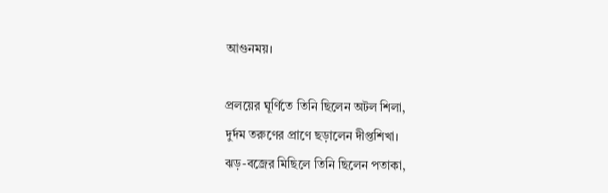আগুনময়।

প্রলয়ের ঘূর্ণিতে তিনি ছিলেন অটল শিলা,
দুর্দম তরুণের প্রাণে ছড়ালেন দীপ্তশিখা।
ঝড়-বজ্রের মিছিলে তিনি ছিলেন পতাকা,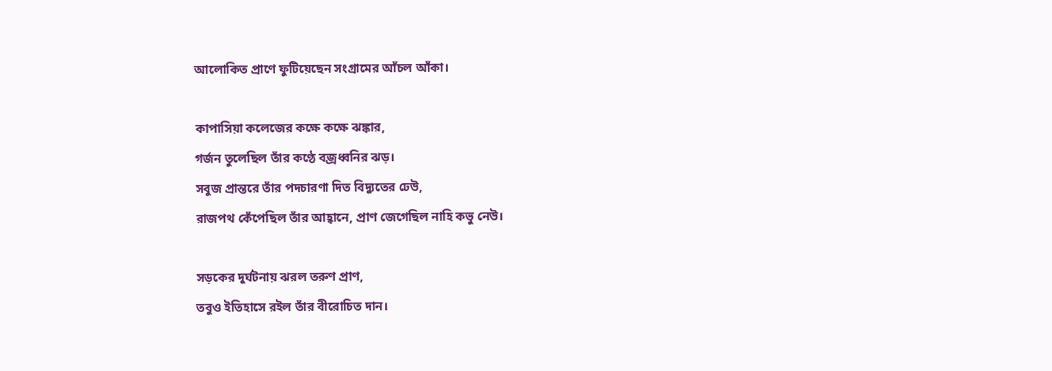আলোকিত প্রাণে ফুটিয়েছেন সংগ্রামের আঁচল আঁকা।

কাপাসিয়া কলেজের কক্ষে কক্ষে ঝঙ্কার,
গর্জন তুলেছিল তাঁর কণ্ঠে বজ্রধ্বনির ঝড়।
সবুজ প্রান্তরে তাঁর পদচারণা দিত বিদ্যুতের ঢেউ,
রাজপথ কেঁপেছিল তাঁর আহ্বানে, প্রাণ জেগেছিল নাহি কভু নেউ।

সড়কের দুর্ঘটনায় ঝরল তরুণ প্রাণ,
তবুও ইতিহাসে রইল তাঁর বীরোচিত দান।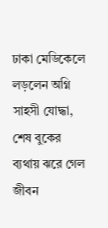ঢাকা মেডিকেলে লড়লেন অগ্নি সাহসী যোদ্ধা,
শেষ বুকের ব্যথায় ঝরে গেল জীবন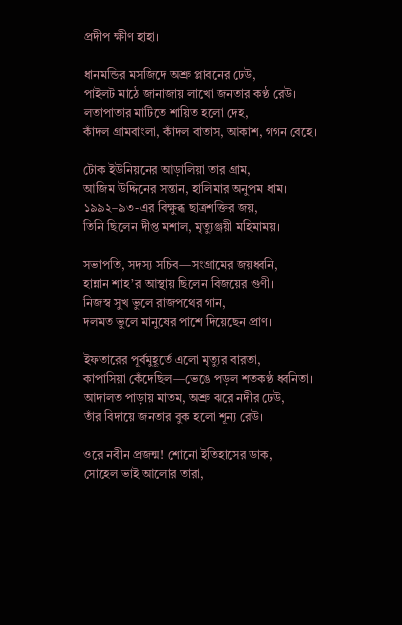প্রদীপ ক্ষীণ হাহা।

ধানমন্ডির মসজিদে অশ্রু প্লাবনের ঢেউ,
পাইলট মাঠে জানাজায় লাখো জনতার কণ্ঠ রেউ।
লতাপাতার মাটিতে শায়িত হলো দেহ,
কাঁদল গ্রামবাংলা, কাঁদল বাতাস, আকাশ, গগন বেহে।

টোক ইউনিয়নের আড়ালিয়া তার গ্রাম,
আজিম উদ্দিনের সন্তান, হালিমার অনুপম ধাম।
১৯৯২–৯৩-এর বিক্ষুব্ধ ছাত্রশক্তির জয়,
তিনি ছিলেন দীপ্ত মশাল, মৃত্যুঞ্জয়ী মহিমাময়।

সভাপতি, সদস্য সচিব—সংগ্রামের জয়ধ্বনি,
হান্নান শাহ’র আস্থায় ছিলেন বিজয়ের গুণী।
নিজস্ব সুখ ভুলে রাজপথের গান,
দলমত ভুলে মানুষের পাশে দিয়েছেন প্রাণ।

ইফতারের পূর্বমুহূর্তে এলো মৃত্যুর বারতা,
কাপাসিয়া কেঁদেছিল—ভেঙে পড়ল শতকণ্ঠ ধ্বনিতা।
আদালত পাড়ায় মাতম, অশ্রু ঝরে নদীর ঢেউ,
তাঁর বিদায়ে জনতার বুক হলো শূন্য রেউ।

ওরে নবীন প্রজন্ম! শোনো ইতিহাসের ডাক,
সোহেল ভাই আলোর তারা,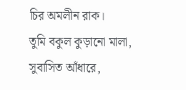চির অমলীন রাক।
তুমি বকুল কুড়ানো মালা, সুবাসিত আঁধারে,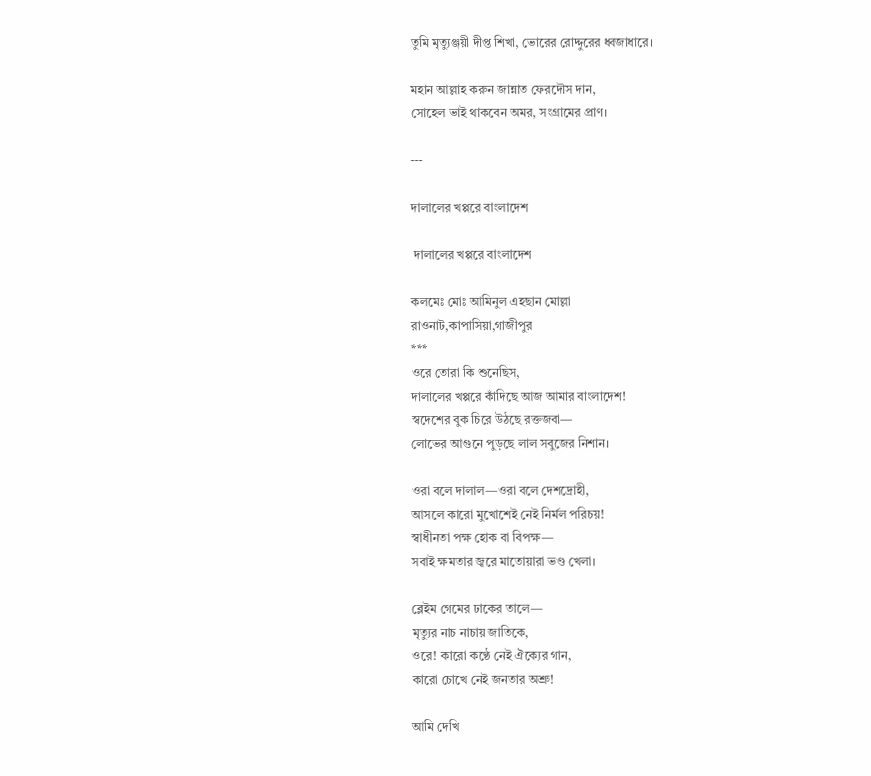তুমি মৃত্যুঞ্জয়ী দীপ্ত শিখা, ভোরের রোদ্দুরের ধ্বজাধারে।

মহান আল্লাহ করুন জান্নাত ফেরদৌস দান,
সোহেল ভাই থাকবেন অমর, সংগ্রামের প্রাণ।

---

দালালের খপ্পরে বাংলাদেশ

 দালালের খপ্পরে বাংলাদেশ

কলমেঃ মোঃ আমিনুল এহছান মোল্লা
রাওনাট,কাপাসিয়া,গাজীপুর
***
ওরে তোরা কি শুনেছিস,
দালালের খপ্পরে কাঁদিছে আজ আমার বাংলাদেশ!
স্বদেশের বুক চিরে উঠছে রক্তজবা—
লোভের আগুনে পুড়ছে লাল সবুজের নিশান।

ওরা বলে দালাল—ওরা বলে দেশদ্রোহী,
আসলে কারো মুখোশেই নেই নির্মল পরিচয়!
স্বাধীনতা পক্ষ হোক বা বিপক্ষ—
সবাই ক্ষমতার জ্বরে মাতোয়ারা ভণ্ড খেলা।

ব্লেইম গেমের ঢাকের তালে—
মৃত্যুর নাচ নাচায় জাতিকে,
ওরে! কারো কণ্ঠে নেই ঐক্যের গান,
কারো চোখে নেই জনতার অশ্রু!

আমি দেখি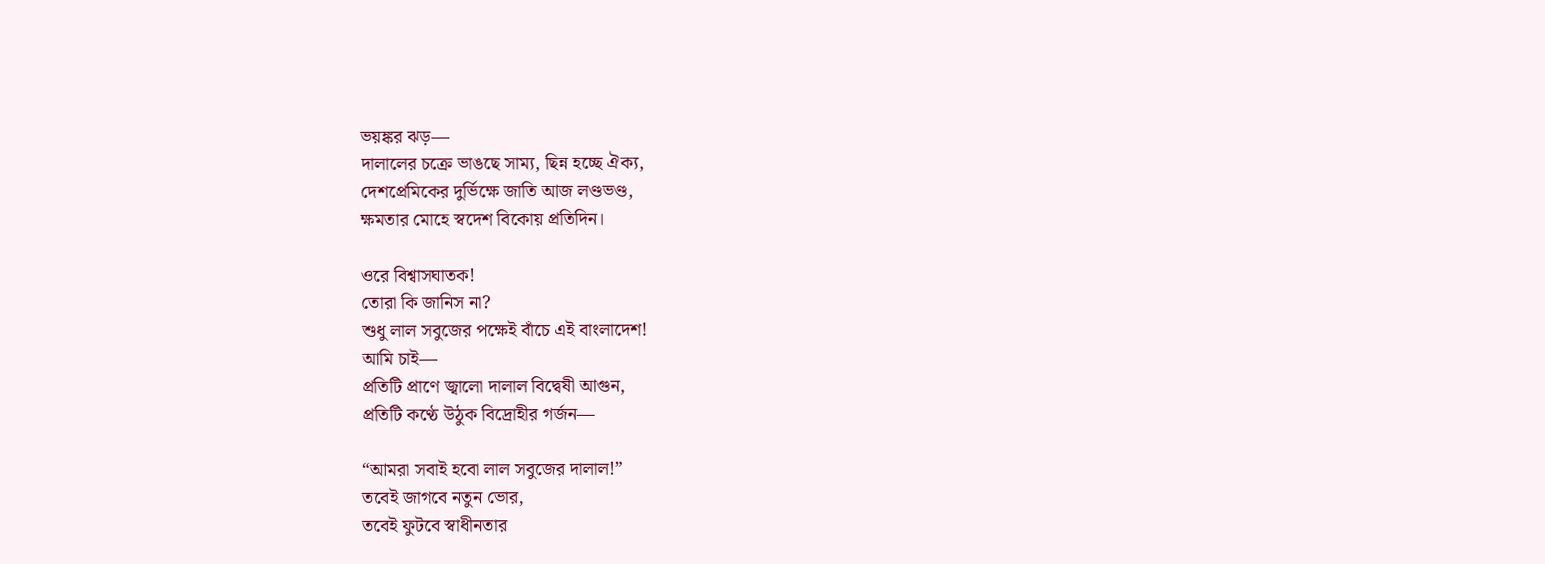ভয়ঙ্কর ঝড়—
দালালের চক্রে ভাঙছে সাম্য, ছিন্ন হচ্ছে ঐক্য,
দেশপ্রেমিকের দুর্ভিক্ষে জাতি আজ লণ্ডভণ্ড,
ক্ষমতার মোহে স্বদেশ বিকোয় প্রতিদিন।

ওরে বিশ্বাসঘাতক!
তোরা কি জানিস না?
শুধু লাল সবুজের পক্ষেই বাঁচে এই বাংলাদেশ!
আমি চাই—
প্রতিটি প্রাণে জ্বালো দালাল বিদ্বেষী আগুন,
প্রতিটি কণ্ঠে উঠুক বিদ্রোহীর গর্জন—

“আমরা সবাই হবো লাল সবুজের দালাল!”
তবেই জাগবে নতুন ভোর,
তবেই ফুটবে স্বাধীনতার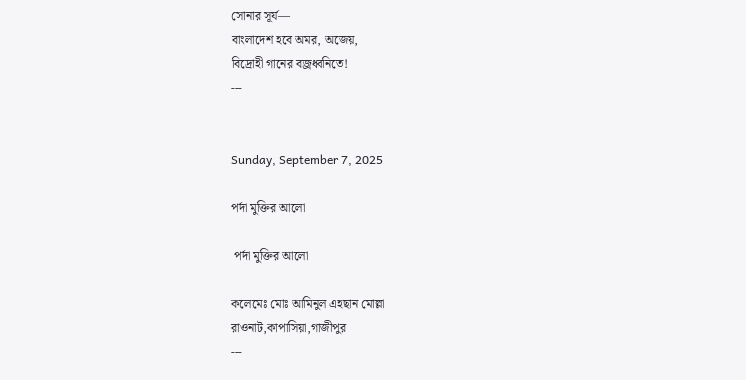সোনার সূর্য—
বাংলাদেশ হবে অমর, অজেয়,
বিদ্রোহী গানের বজ্রধ্বনিতে!
---


Sunday, September 7, 2025

পর্দা মুক্তির আলো

 পর্দা মুক্তির আলো

কলেমেঃ মোঃ আমিনুল এহছান মোল্লা
রাওনাট,কাপাসিয়া,গাজীপুর
---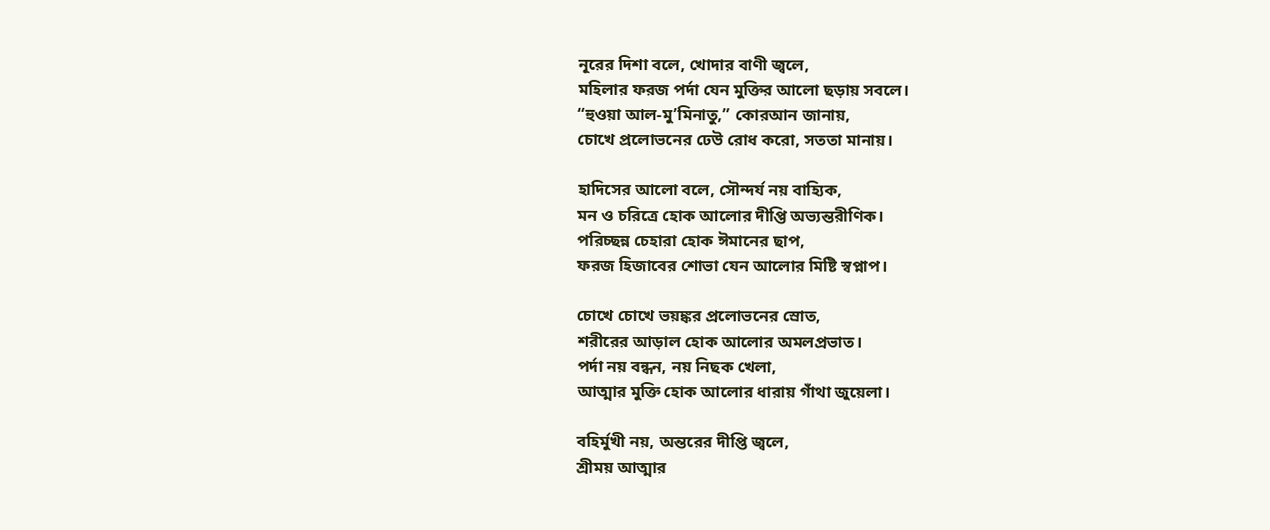নূরের দিশা বলে, খোদার বাণী জ্বলে,
মহিলার ফরজ পর্দা যেন মুক্তির আলো ছড়ায় সবলে।
“হুওয়া আল-মু’মিনাতু,” কোরআন জানায়,
চোখে প্রলোভনের ঢেউ রোধ করো, সততা মানায়।

হাদিসের আলো বলে, সৌন্দর্য নয় বাহ্যিক,
মন ও চরিত্রে হোক আলোর দীপ্তি অভ্যন্তরীণিক।
পরিচ্ছন্ন চেহারা হোক ঈমানের ছাপ,
ফরজ হিজাবের শোভা যেন আলোর মিষ্টি স্বপ্নাপ।

চোখে চোখে ভয়ঙ্কর প্রলোভনের স্রোত,
শরীরের আড়াল হোক আলোর অমলপ্রভাত।
পর্দা নয় বন্ধন, নয় নিছক খেলা,
আত্মার মুক্তি হোক আলোর ধারায় গাঁথা জুয়েলা।

বহির্মুখী নয়, অন্তরের দীপ্তি জ্বলে,
শ্রীময় আত্মার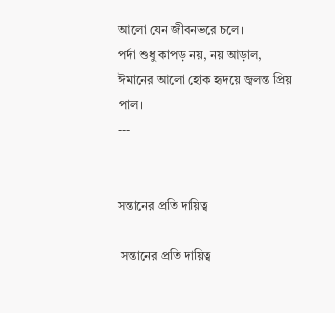আলো যেন জীবনভরে চলে।
পর্দা শুধু কাপড় নয়, নয় আড়াল,
ঈমানের আলো হোক হৃদয়ে জ্বলন্ত প্রিয় পাল।
---


সন্তানের প্রতি দায়িত্ব

 সন্তানের প্রতি দায়িত্ব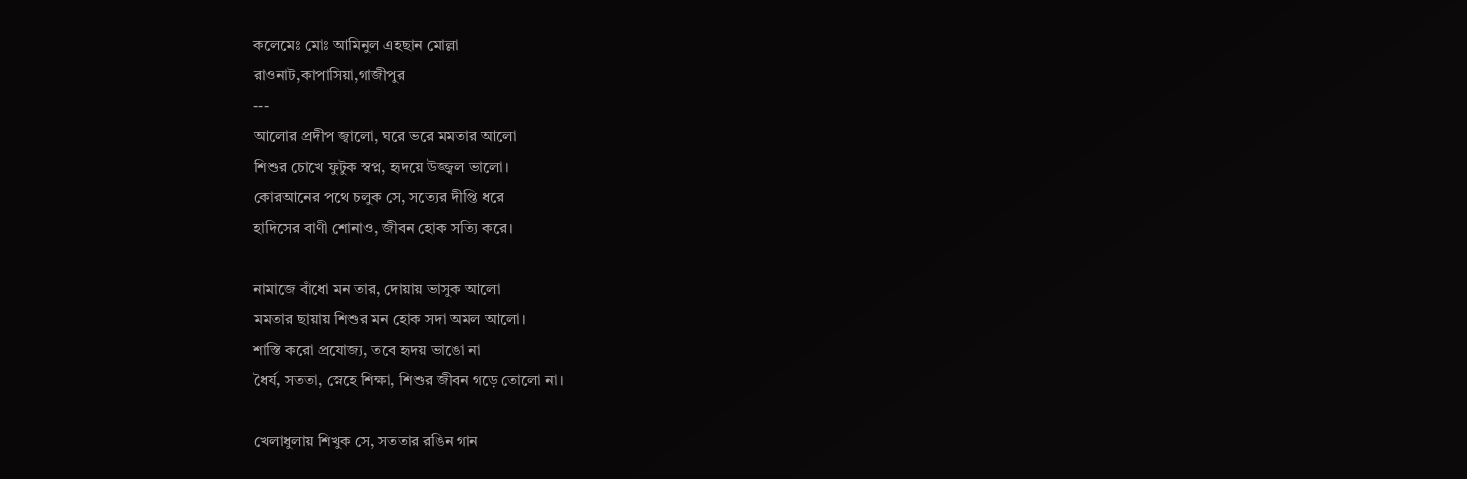কলেমেঃ মোঃ আমিনুল এহছান মোল্লা
রাওনাট,কাপাসিয়া,গাজীপুর
---
আলোর প্রদীপ জ্বালো, ঘরে ভরে মমতার আলো
শিশুর চোখে ফুটুক স্বপ্ন, হৃদয়ে উজ্জ্বল ভালো।
কোরআনের পথে চলুক সে, সত্যের দীপ্তি ধরে
হাদিসের বাণী শোনাও, জীবন হোক সত্যি করে।

নামাজে বাঁধো মন তার, দোয়ায় ভাসুক আলো
মমতার ছায়ায় শিশুর মন হোক সদা অমল আলো।
শাস্তি করো প্রযোজ্য, তবে হৃদয় ভাঙো না
ধৈর্য, সততা, স্নেহে শিক্ষা, শিশুর জীবন গড়ে তোলো না।

খেলাধুলায় শিখুক সে, সততার রঙিন গান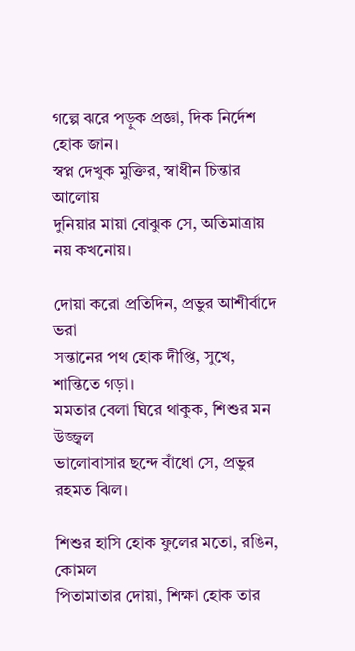গল্পে ঝরে পড়ুক প্রজ্ঞা, দিক নির্দেশ হোক জান।
স্বপ্ন দেখুক মুক্তির, স্বাধীন চিন্তার আলোয়
দুনিয়ার মায়া বোঝুক সে, অতিমাত্রায় নয় কখনোয়।

দোয়া করো প্রতিদিন, প্রভুর আশীর্বাদে ভরা
সন্তানের পথ হোক দীপ্তি, সুখে, শান্তিতে গড়া।
মমতার বেলা ঘিরে থাকুক, শিশুর মন উজ্জ্বল
ভালোবাসার ছন্দে বাঁধো সে, প্রভুর রহমত ঝিল।

শিশুর হাসি হোক ফুলের মতো, রঙিন, কোমল
পিতামাতার দোয়া, শিক্ষা হোক তার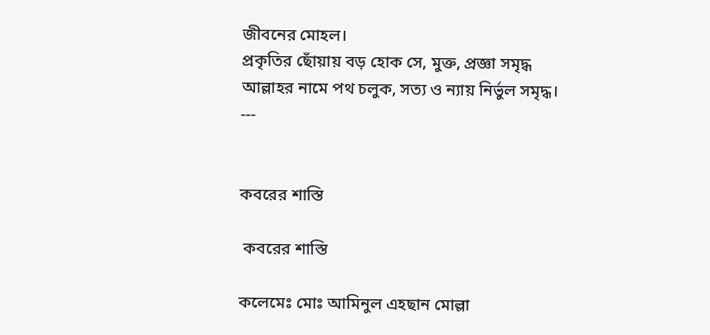জীবনের মোহল।
প্রকৃতির ছোঁয়ায় বড় হোক সে, মুক্ত, প্রজ্ঞা সমৃদ্ধ
আল্লাহর নামে পথ চলুক, সত্য ও ন্যায় নির্ভুল সমৃদ্ধ।
---


কবরের শাস্তি

 কবরের শাস্তি

কলেমেঃ মোঃ আমিনুল এহছান মোল্লা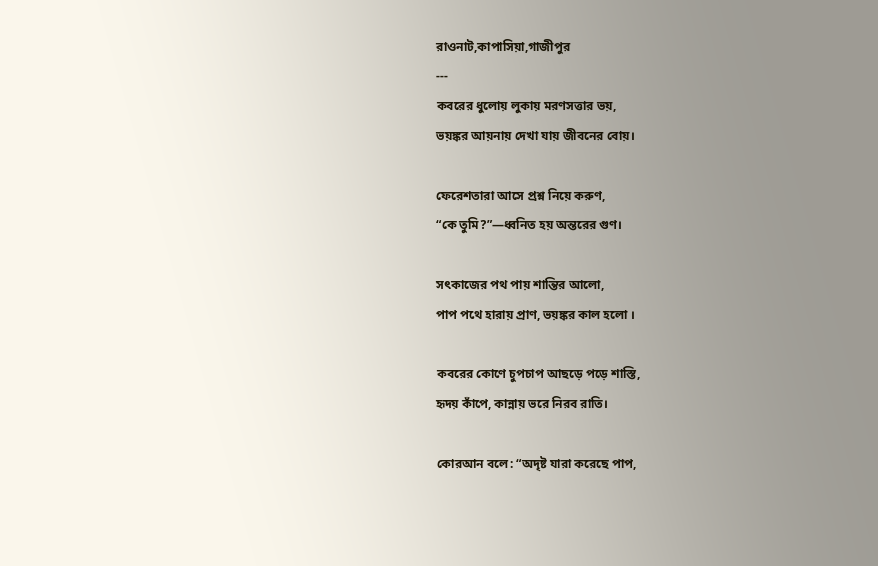রাওনাট,কাপাসিয়া,গাজীপুর
---
কবরের ধুলোয় লুকায় মরণসত্তার ভয়,
ভয়ঙ্কর আয়নায় দেখা যায় জীবনের বোয়।

ফেরেশতারা আসে প্রশ্ন নিয়ে করুণ,
“কে তুমি?”—ধ্বনিত হয় অন্তরের গুণ।

সৎকাজের পথ পায় শান্তির আলো,
পাপ পথে হারায় প্রাণ, ভয়ঙ্কর কাল হলো ।

কবরের কোণে চুপচাপ আছড়ে পড়ে শাস্তি,
হৃদয় কাঁপে, কান্নায় ভরে নিরব রাতি।

কোরআন বলে: “অদৃষ্ট যারা করেছে পাপ,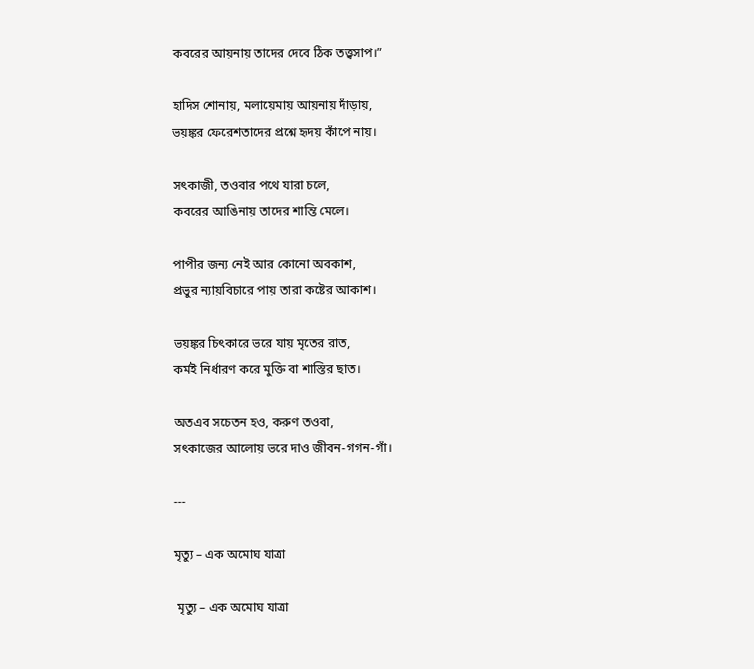কবরের আয়নায় তাদের দেবে ঠিক তত্ত্বসাপ।”

হাদিস শোনায়, মলায়েমায় আয়নায় দাঁড়ায়,
ভয়ঙ্কর ফেরেশতাদের প্রশ্নে হৃদয় কাঁপে নায়।

সৎকাজী, তওবার পথে যারা চলে,
কবরের আঙিনায় তাদের শান্তি মেলে।

পাপীর জন্য নেই আর কোনো অবকাশ,
প্রভুর ন্যায়বিচারে পায় তারা কষ্টের আকাশ।

ভয়ঙ্কর চিৎকারে ভরে যায় মৃতের রাত,
কর্মই নির্ধারণ করে মুক্তি বা শাস্তির ছাত।

অতএব সচেতন হও, করুণ তওবা,
সৎকাজের আলোয় ভরে দাও জীবন-গগন-গাঁ।

---

মৃত্যু – এক অমোঘ যাত্রা

 মৃত্যু – এক অমোঘ যাত্রা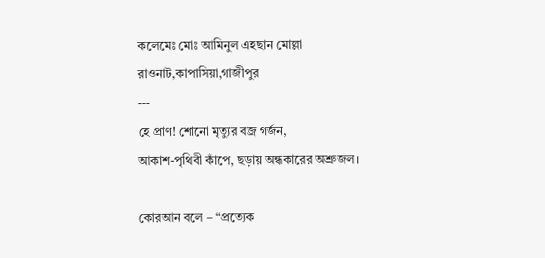কলেমেঃ মোঃ আমিনুল এহছান মোল্লা
রাওনাট,কাপাসিয়া,গাজীপুর
---
হে প্রাণ! শোনো মৃত্যুর বজ্র গর্জন,
আকাশ-পৃথিবী কাঁপে, ছড়ায় অন্ধকারের অশ্রুজল।

কোরআন বলে – “প্রত্যেক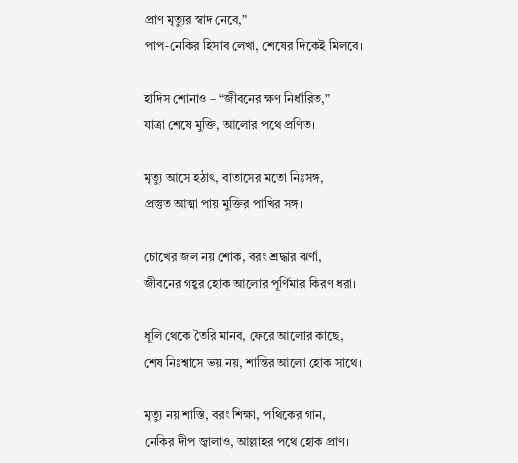প্রাণ মৃত্যুর স্বাদ নেবে,”
পাপ-নেকির হিসাব লেখা, শেষের দিকেই মিলবে।

হাদিস শোনাও – “জীবনের ক্ষণ নির্ধারিত,”
যাত্রা শেষে মুক্তি, আলোর পথে প্রণিত।

মৃত্যু আসে হঠাৎ, বাতাসের মতো নিঃসঙ্গ,
প্রস্তুত আত্মা পায় মুক্তির পাখির সঙ্গ।

চোখের জল নয় শোক, বরং শ্রদ্ধার ঝর্ণা,
জীবনের গহ্বর হোক আলোর পূর্ণিমার কিরণ ধরা।

ধূলি থেকে তৈরি মানব, ফেরে আলোর কাছে,
শেষ নিঃশ্বাসে ভয় নয়, শান্তির আলো হোক সাথে।

মৃত্যু নয় শাস্তি, বরং শিক্ষা, পথিকের গান,
নেকির দীপ জ্বালাও, আল্লাহর পথে হোক প্রাণ।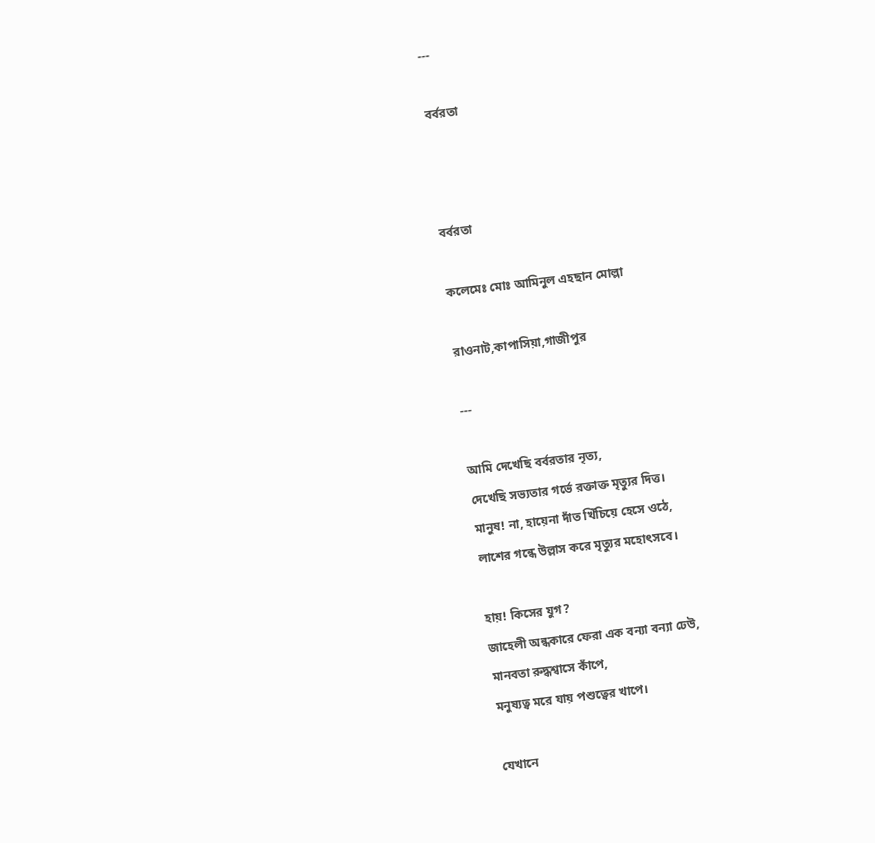---

বর্বরতা



বর্বরতা

কলেমেঃ মোঃ আমিনুল এহছান মোল্লা

রাওনাট,কাপাসিয়া,গাজীপুর

---

আমি দেখেছি বর্বরতার নৃত্য,
দেখেছি সভ্যতার গর্ভে রক্তাক্ত মৃত্যুর দিত্ত।
মানুষ! না, হায়েনা দাঁত খিঁচিয়ে হেসে ওঠে,
লাশের গন্ধে উল্লাস করে মৃত্যুর মহোৎসবে।

হায়! কিসের যুগ?
জাহেলী অন্ধকারে ফেরা এক বন্যা বন্যা ঢেউ,
মানবতা রুদ্ধশ্বাসে কাঁপে,
মনুষ্যত্ব মরে যায় পশুত্বের খাপে।

যেখানে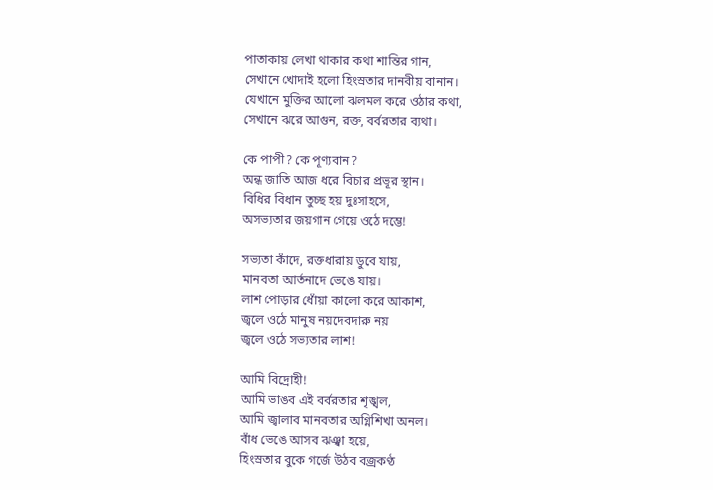পাতাকায় লেখা থাকার কথা শান্তির গান,
সেখানে খোদাই হলো হিংস্রতার দানবীয় বানান।
যেখানে মুক্তির আলো ঝলমল করে ওঠার কথা,
সেখানে ঝরে আগুন, রক্ত, বর্বরতার ব্যথা।

কে পাপী? কে পূণ্যবান?
অন্ধ জাতি আজ ধরে বিচার প্রভূর স্থান।
বিধির বিধান তুচ্ছ হয় দুঃসাহসে,
অসভ্যতার জয়গান গেয়ে ওঠে দম্ভে!

সভ্যতা কাঁদে, রক্তধারায় ডুবে যায়,
মানবতা আর্তনাদে ভেঙে যায়।
লাশ পোড়ার ধোঁয়া কালো করে আকাশ,
জ্বলে ওঠে মানুষ নয়দেবদারু নয়
জ্বলে ওঠে সভ্যতার লাশ!

আমি বিদ্রোহী!
আমি ভাঙব এই বর্বরতার শৃঙ্খল,
আমি জ্বালাব মানবতার অগ্নিশিখা অনল।
বাঁধ ভেঙে আসব ঝঞ্ঝা হয়ে,
হিংস্রতার বুকে গর্জে উঠব বজ্রকণ্ঠ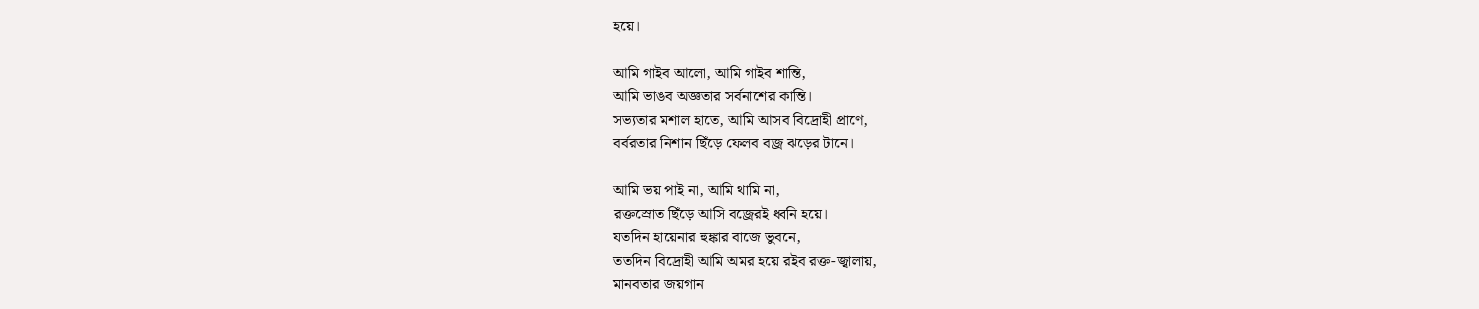হয়ে।

আমি গাইব আলো, আমি গাইব শান্তি,
আমি ভাঙব অজ্ঞতার সর্বনাশের কান্তি।
সভ্যতার মশাল হাতে, আমি আসব বিদ্রোহী প্রাণে,
বর্বরতার নিশান ছিঁড়ে ফেলব বজ্র ঝড়ের টানে।

আমি ভয় পাই না, আমি থামি না,
রক্তস্রোত ছিঁড়ে আসি বজ্রেরই ধ্বনি হয়ে।
যতদিন হায়েনার হুঙ্কার বাজে ভুবনে,
ততদিন বিদ্রোহী আমি অমর হয়ে রইব রক্ত-জ্বালায়,
মানবতার জয়গান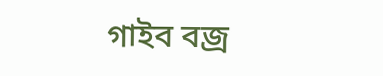গাইব বজ্র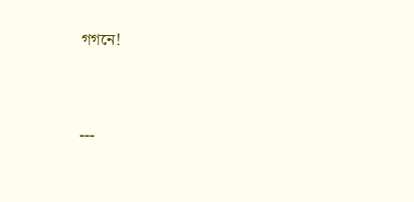গগনে!



---